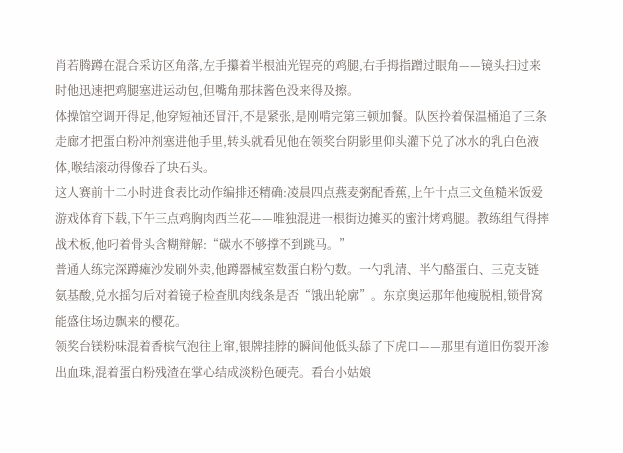肖若腾蹲在混合采访区角落,左手攥着半根油光锃亮的鸡腿,右手拇指蹭过眼角——镜头扫过来时他迅速把鸡腿塞进运动包,但嘴角那抹酱色没来得及擦。
体操馆空调开得足,他穿短袖还冒汗,不是紧张,是刚啃完第三顿加餐。队医拎着保温桶追了三条走廊才把蛋白粉冲剂塞进他手里,转头就看见他在领奖台阴影里仰头灌下兑了冰水的乳白色液体,喉结滚动得像吞了块石头。
这人赛前十二小时进食表比动作编排还精确:凌晨四点燕麦粥配香蕉,上午十点三文鱼糙米饭爱游戏体育下载,下午三点鸡胸肉西兰花——唯独混进一根街边摊买的蜜汁烤鸡腿。教练组气得摔战术板,他叼着骨头含糊辩解:“碳水不够撑不到跳马。”
普通人练完深蹲瘫沙发刷外卖,他蹲器械室数蛋白粉勺数。一勺乳清、半勺酪蛋白、三克支链氨基酸,兑水摇匀后对着镜子检查肌肉线条是否“饿出轮廓”。东京奥运那年他瘦脱相,锁骨窝能盛住场边飘来的樱花。
领奖台镁粉味混着香槟气泡往上窜,银牌挂脖的瞬间他低头舔了下虎口——那里有道旧伤裂开渗出血珠,混着蛋白粉残渣在掌心结成淡粉色硬壳。看台小姑娘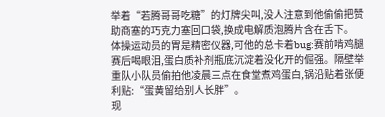举着“若腾哥哥吃糖”的灯牌尖叫,没人注意到他偷偷把赞助商塞的巧克力塞回口袋,换成电解质泡腾片含在舌下。
体操运动员的胃是精密仪器,可他的总卡着bug:赛前啃鸡腿赛后喝眼泪,蛋白质补剂瓶底沉淀着没化开的倔强。隔壁举重队小队员偷拍他凌晨三点在食堂煮鸡蛋白,锅沿贴着张便利贴:“蛋黄留给别人长胖”。
现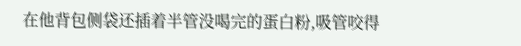在他背包侧袋还插着半管没喝完的蛋白粉,吸管咬得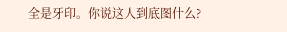全是牙印。你说这人到底图什么?